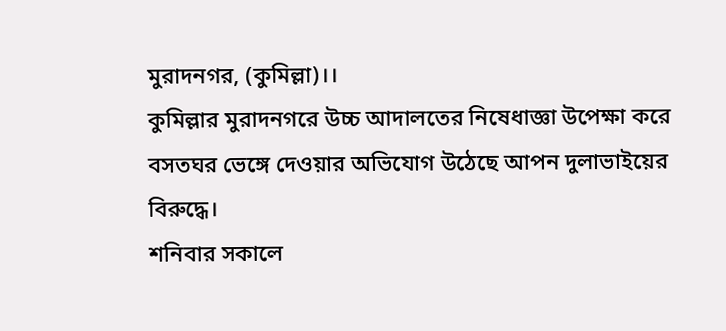মুরাদনগর, (কুমিল্লা)।।
কুমিল্লার মুরাদনগরে উচ্চ আদালতের নিষেধাজ্ঞা উপেক্ষা করে বসতঘর ভেঙ্গে দেওয়ার অভিযোগ উঠেছে আপন দুলাভাইয়ের বিরুদ্ধে।
শনিবার সকালে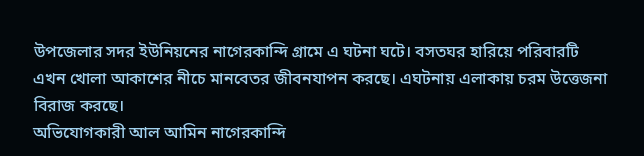উপজেলার সদর ইউনিয়নের নাগেরকান্দি গ্রামে এ ঘটনা ঘটে। বসতঘর হারিয়ে পরিবারটি এখন খোলা আকাশের নীচে মানবেতর জীবনযাপন করছে। এঘটনায় এলাকায় চরম উত্তেজনা বিরাজ করছে।
অভিযোগকারী আল আমিন নাগেরকান্দি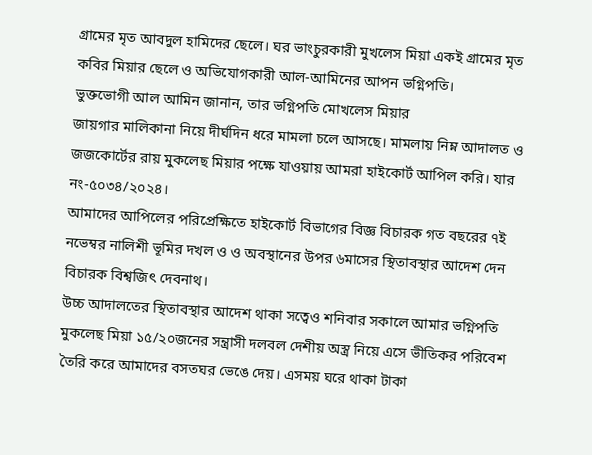গ্রামের মৃত আবদুল হামিদের ছেলে। ঘর ভাংচুরকারী মুখলেস মিয়া একই গ্রামের মৃত কবির মিয়ার ছেলে ও অভিযোগকারী আল-আমিনের আপন ভগ্নিপতি।
ভুক্তভোগী আল আমিন জানান, তার ভগ্নিপতি মোখলেস মিয়ার
জায়গার মালিকানা নিয়ে দীর্ঘদিন ধরে মামলা চলে আসছে। মামলায় নিম্ন আদালত ও জজকোর্টের রায় মুকলেছ মিয়ার পক্ষে যাওয়ায় আমরা হাইকোর্ট আপিল করি। যার নং-৫০৩৪/২০২৪।
আমাদের আপিলের পরিপ্রেক্ষিতে হাইকোর্ট বিভাগের বিজ্ঞ বিচারক গত বছরের ৭ই নভেম্বর নালিশী ভূমির দখল ও ও অবস্থানের উপর ৬মাসের স্থিতাবস্থার আদেশ দেন বিচারক বিশ্বজিৎ দেবনাথ।
উচ্চ আদালতের স্থিতাবস্থার আদেশ থাকা সত্বেও শনিবার সকালে আমার ভগ্নিপতি মুকলেছ মিয়া ১৫/২০জনের সন্ত্রাসী দলবল দেশীয় অস্ত্র নিয়ে এসে ভীতিকর পরিবেশ তৈরি করে আমাদের বসতঘর ভেঙে দেয়। এসময় ঘরে থাকা টাকা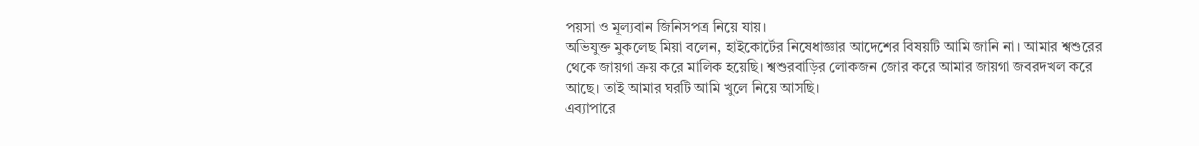পয়সা ও মূল্যবান জিনিসপত্র নিয়ে যায়।
অভিযুক্ত মুকলেছ মিয়া বলেন, হাইকোর্টের নিষেধাজ্ঞার আদেশের বিষয়টি আমি জানি না। আমার শ্বশুরের থেকে জায়গা ক্রয় করে মালিক হয়েছি। শ্বশুরবাড়ির লোকজন জোর করে আমার জায়গা জবরদখল করে আছে। তাই আমার ঘরটি আমি খুলে নিয়ে আসছি।
এব্যাপারে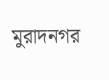মুরাদনগর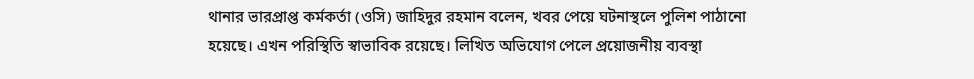থানার ভারপ্রাপ্ত কর্মকর্তা (ওসি) জাহিদুর রহমান বলেন, খবর পেয়ে ঘটনাস্থলে পুলিশ পাঠানো হয়েছে। এখন পরিস্থিতি স্বাভাবিক রয়েছে। লিখিত অভিযোগ পেলে প্রয়োজনীয় ব্যবস্থা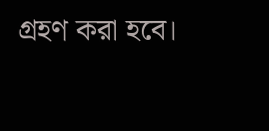গ্রহণ করা হবে।